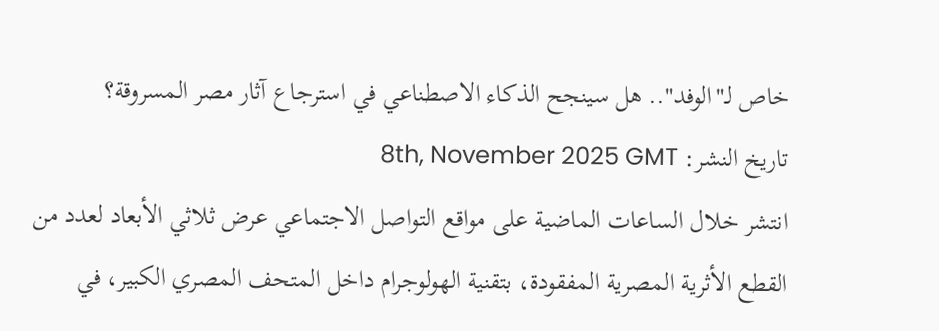خاص لـ"الوفد".. هل سينجح الذكاء الاصطناعي في استرجاع آثار مصر المسروقة؟
تاريخ النشر: 8th, November 2025 GMT
انتشر خلال الساعات الماضية على مواقع التواصل الاجتماعي عرض ثلاثي الأبعاد لعدد من القطع الأثرية المصرية المفقودة، بتقنية الهولوجرام داخل المتحف المصري الكبير، في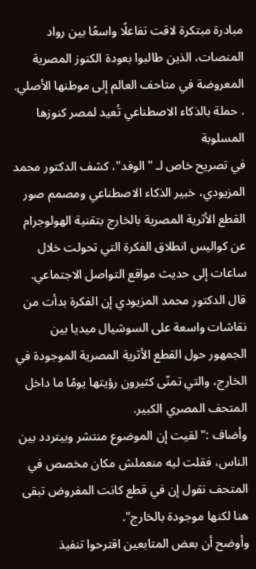مبادرة مبتكرة لاقت تفاعلًا واسعًا بين رواد المنصات، الذين طالبوا بعودة الكنوز المصرية المعروضة في متاحف العالم إلى موطنها الأصلي.
. حملة بالذكاء الاصطناعي تُعيد لمصر كنوزها المسلوبة
في تصريح خاص لـ "الوفد"، كشف الدكتور محمد المزيودي، خبير الذكاء الاصطناعي ومصمم صور القطع الأثرية المصرية بالخارج بتقنية الهولوجرام عن كواليس انطلاق الفكرة التي تحولت خلال ساعات إلى حديث مواقع التواصل الاجتماعي.
قال الدكتور محمد المزيودي إن الفكرة بدأت من نقاشات واسعة على السوشيال ميديا بين الجمهور حول القطع الأثرية المصرية الموجودة في الخارج، والتي تمنّى كثيرون رؤيتها يومًا ما داخل المتحف المصري الكبير.
وأضاف :" لقيت إن الموضوع منتشر وبيتردد بين الناس، فقلت ليه منعملش مكان مخصص في المتحف نقول إن في قطع كانت المفروض تبقى هنا لكنها موجودة بالخارج".
وأوضح أن بعض المتابعين اقترحوا تنفيذ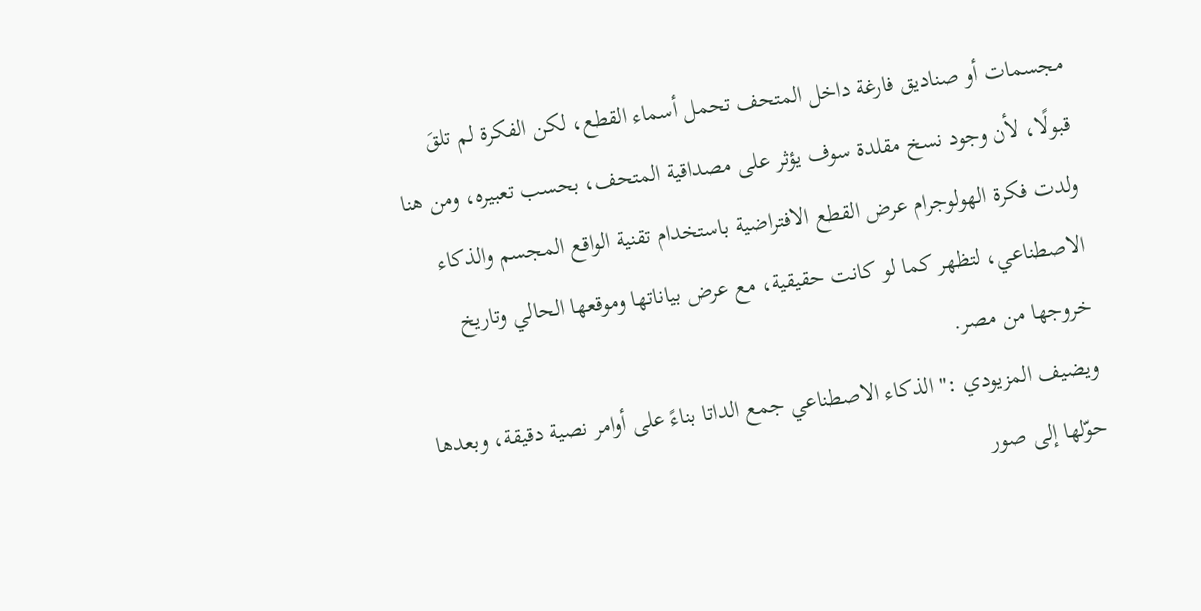مجسمات أو صناديق فارغة داخل المتحف تحمل أسماء القطع، لكن الفكرة لم تلقَ قبولًا، لأن وجود نسخ مقلدة سوف يؤثر على مصداقية المتحف، بحسب تعبيره، ومن هنا ولدت فكرة الهولوجرام عرض القطع الافتراضية باستخدام تقنية الواقع المجسم والذكاء الاصطناعي، لتظهر كما لو كانت حقيقية، مع عرض بياناتها وموقعها الحالي وتاريخ خروجها من مصر.
ويضيف المزيودي :" الذكاء الاصطناعي جمع الداتا بناءً على أوامر نصية دقيقة، وبعدها حوّلها إلى صور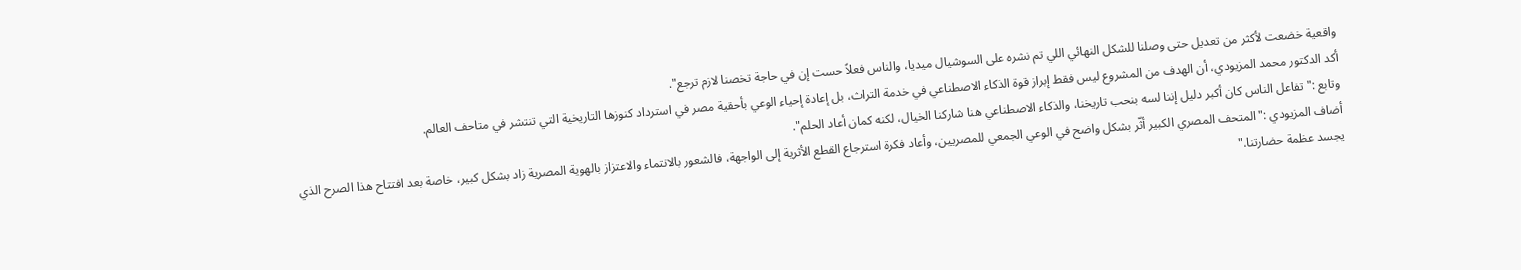واقعية خضعت لأكثر من تعديل حتى وصلنا للشكل النهائي اللي تم نشره على السوشيال ميديا، والناس فعلاً حست إن في حاجة تخصنا لازم ترجع".
أكد الدكتور محمد المزيودي، أن الهدف من المشروع ليس فقط إبراز قوة الذكاء الاصطناعي في خدمة التراث، بل إعادة إحياء الوعي بأحقية مصر في استرداد كنوزها التاريخية التي تنتشر في متاحف العالم.
وتابع :" تفاعل الناس كان أكبر دليل إننا لسه بنحب تاريخنا، والذكاء الاصطناعي هنا شاركنا الخيال، لكنه كمان أعاد الحلم".
أضاف المزيودي :"المتحف المصري الكبير أثّر بشكل واضح في الوعي الجمعي للمصريين، وأعاد فكرة استرجاع القطع الأثرية إلى الواجهة، فالشعور بالانتماء والاعتزاز بالهوية المصرية زاد بشكل كبير، خاصة بعد افتتاح هذا الصرح الذي يجسد عظمة حضارتنا."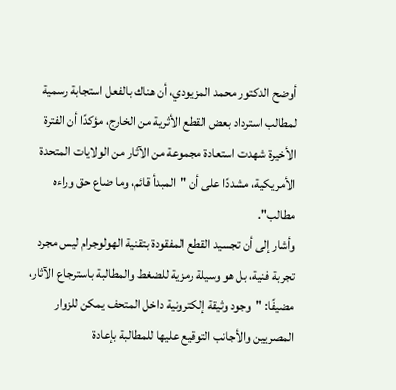أوضح الدكتور محمد المزيودي، أن هناك بالفعل استجابة رسمية لمطالب استرداد بعض القطع الأثرية من الخارج، مؤكدًا أن الفترة الأخيرة شهدت استعادة مجموعة من الآثار من الولايات المتحدة الأمريكية، مشددًا على أن "المبدأ قائم، وما ضاع حق وراءه مطالب".
وأشار إلى أن تجسيد القطع المفقودة بتقنية الهولوجرام ليس مجرد تجربة فنية، بل هو وسيلة رمزية للضغط والمطالبة باسترجاع الآثار، مضيفًا: "وجود وثيقة إلكترونية داخل المتحف يمكن للزوار المصريين والأجانب التوقيع عليها للمطالبة بإعادة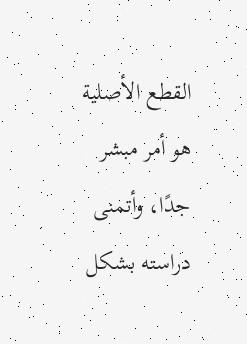القطع الأصلية هو أمر مبشر جدًا، وأتمنى دراسته بشكل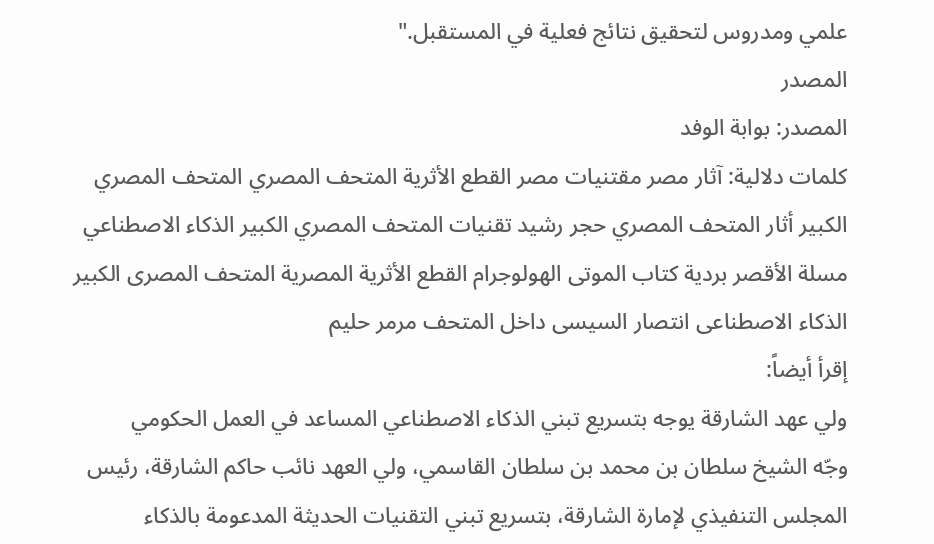علمي ومدروس لتحقيق نتائج فعلية في المستقبل."
المصدر
المصدر: بوابة الوفد
كلمات دلالية: آثار مصر مقتنيات مصر القطع الأثرية المتحف المصري المتحف المصري الكبير أثار المتحف المصري حجر رشيد تقنيات المتحف المصري الكبير الذكاء الاصطناعي مسلة الأقصر بردية كتاب الموتى الهولوجرام القطع الأثریة المصریة المتحف المصری الکبیر الذکاء الاصطناعی انتصار السیسی داخل المتحف مرمر حلیم
إقرأ أيضاً:
ولي عهد الشارقة يوجه بتسريع تبني الذكاء الاصطناعي المساعد في العمل الحكومي
وجّه الشيخ سلطان بن محمد بن سلطان القاسمي، ولي العهد نائب حاكم الشارقة، رئيس المجلس التنفيذي لإمارة الشارقة، بتسريع تبني التقنيات الحديثة المدعومة بالذكاء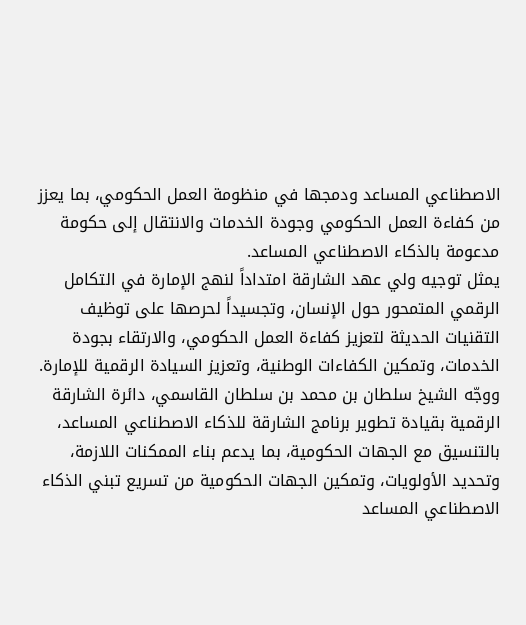الاصطناعي المساعد ودمجها في منظومة العمل الحكومي، بما يعزز من كفاءة العمل الحكومي وجودة الخدمات والانتقال إلى حكومة مدعومة بالذكاء الاصطناعي المساعد.
يمثل توجيه ولي عهد الشارقة امتداداً لنهج الإمارة في التكامل الرقمي المتمحور حول الإنسان، وتجسيداً لحرصها على توظيف التقنيات الحديثة لتعزيز كفاءة العمل الحكومي، والارتقاء بجودة الخدمات، وتمكين الكفاءات الوطنية، وتعزيز السيادة الرقمية للإمارة.
ووجّه الشيخ سلطان بن محمد بن سلطان القاسمي، دائرة الشارقة الرقمية بقيادة تطوير برنامج الشارقة للذكاء الاصطناعي المساعد، بالتنسيق مع الجهات الحكومية، بما يدعم بناء الممكنات اللازمة، وتحديد الأولويات، وتمكين الجهات الحكومية من تسريع تبني الذكاء الاصطناعي المساعد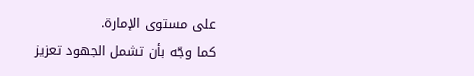على مستوى الإمارة.
كما وجّه بأن تشمل الجهود تعزيز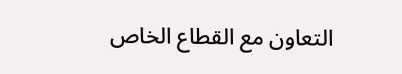التعاون مع القطاع الخاص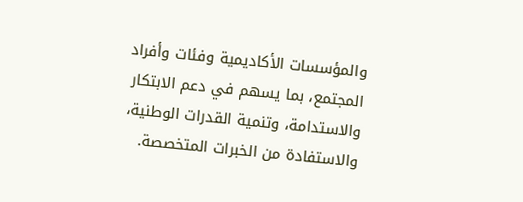والمؤسسات الأكاديمية وفئات وأفراد المجتمع، بما يسهم في دعم الابتكار والاستدامة، وتنمية القدرات الوطنية، والاستفادة من الخبرات المتخصصة.